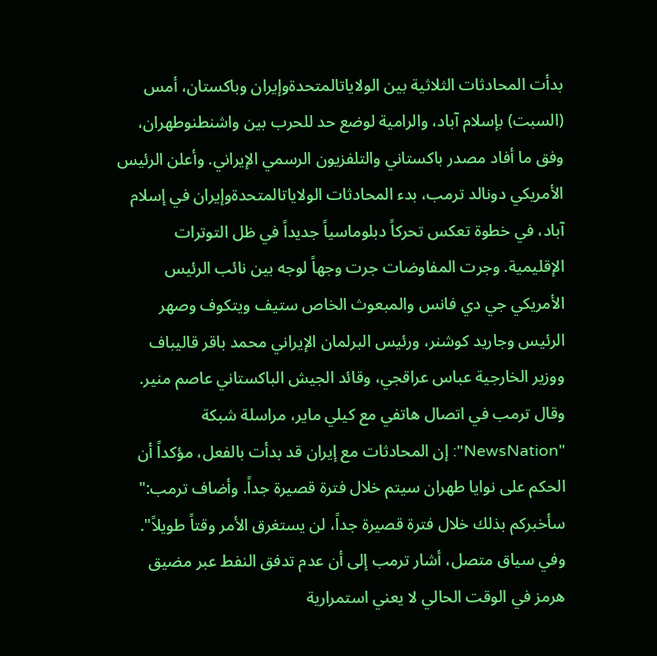بدأت المحادثات الثلاثية بين الولاياتالمتحدةوإيران وباكستان، أمس (السبت) بإسلام آباد، والرامية لوضع حد للحرب بين واشنطنوطهران، وفق ما أفاد مصدر باكستاني والتلفزيون الرسمي الإيراني. وأعلن الرئيس الأمريكي دونالد ترمب، بدء المحادثات الولاياتالمتحدةوإيران في إسلام آباد، في خطوة تعكس تحركاً دبلوماسياً جديداً في ظل التوترات الإقليمية. وجرت المفاوضات جرت وجهاً لوجه بين نائب الرئيس الأمريكي جي دي فانس والمبعوث الخاص ستيف ويتكوف وصهر الرئيس وجاريد كوشنر، ورئيس البرلمان الإيراني محمد باقر قاليباف ووزير الخارجية عباس عراقجي، وقائد الجيش الباكستاني عاصم منير. وقال ترمب في اتصال هاتفي مع كيلي ماير، مراسلة شبكة "NewsNation": إن المحادثات مع إيران قد بدأت بالفعل، مؤكداً أن الحكم على نوايا طهران سيتم خلال فترة قصيرة جداً. وأضاف ترمب:" سأخبركم بذلك خلال فترة قصيرة جداً، لن يستغرق الأمر وقتاً طويلاً". وفي سياق متصل، أشار ترمب إلى أن عدم تدفق النفط عبر مضيق هرمز في الوقت الحالي لا يعني استمرارية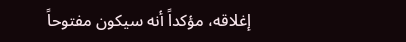إغلاقه، مؤكداً أنه سيكون مفتوحاً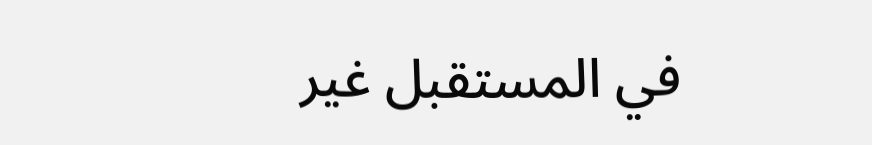في المستقبل غير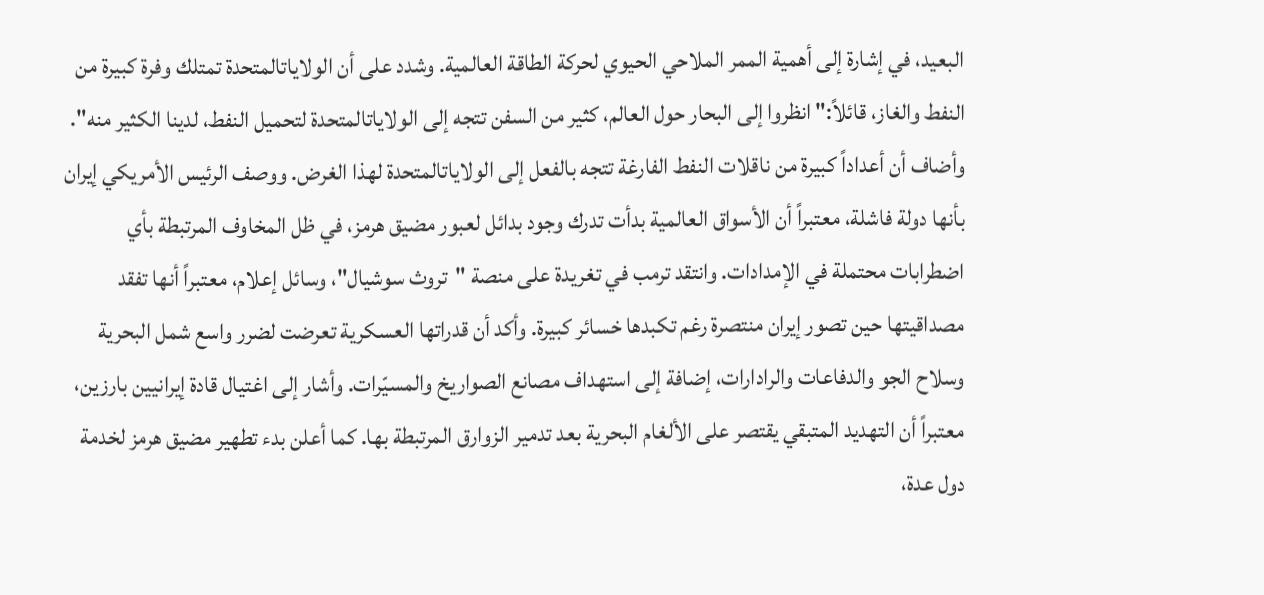البعيد، في إشارة إلى أهمية الممر الملاحي الحيوي لحركة الطاقة العالمية. وشدد على أن الولاياتالمتحدة تمتلك وفرة كبيرة من النفط والغاز، قائلاً:" انظروا إلى البحار حول العالم، كثير من السفن تتجه إلى الولاياتالمتحدة لتحميل النفط، لدينا الكثير منه". وأضاف أن أعداداً كبيرة من ناقلات النفط الفارغة تتجه بالفعل إلى الولاياتالمتحدة لهذا الغرض. ووصف الرئيس الأمريكي إيران بأنها دولة فاشلة، معتبراً أن الأسواق العالمية بدأت تدرك وجود بدائل لعبور مضيق هرمز، في ظل المخاوف المرتبطة بأي اضطرابات محتملة في الإمدادات. وانتقد ترمب في تغريدة على منصة "تروث سوشيال"، وسائل إعلام، معتبراً أنها تفقد مصداقيتها حين تصور إيران منتصرة رغم تكبدها خسائر كبيرة. وأكد أن قدراتها العسكرية تعرضت لضرر واسع شمل البحرية وسلاح الجو والدفاعات والرادارات، إضافة إلى استهداف مصانع الصواريخ والمسيّرات. وأشار إلى اغتيال قادة إيرانيين بارزين، معتبراً أن التهديد المتبقي يقتصر على الألغام البحرية بعد تدمير الزوارق المرتبطة بها. كما أعلن بدء تطهير مضيق هرمز لخدمة دول عدة،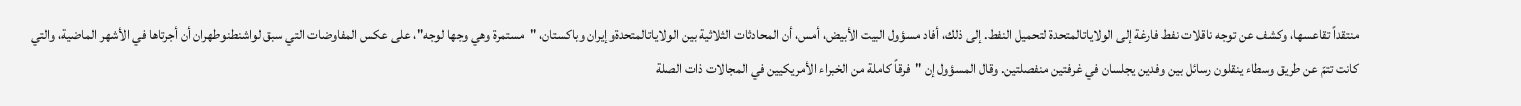منتقداً تقاعسها، وكشف عن توجه ناقلات نفط فارغة إلى الولاياتالمتحدة لتحميل النفط. إلى ذلك، أفاد مسؤول البيت الأبيض، أمس، أن المحادثات الثلاثية بين الولاياتالمتحدةوإيران وباكستان، "مستمرة وهي وجها لوجه"، على عكس المفاوضات التي سبق لواشنطنوطهران أن أجرتاها في الأشهر الماضية، والتي كانت تتمّ عن طريق وسطاء ينقلون رسائل بين وفدين يجلسان في غرفتين منفصلتين. وقال المسؤول إن "فرقاً كاملة من الخبراء الأمريكيين في المجالات ذات الصلة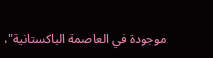موجودة في العاصمة الباكستانية"،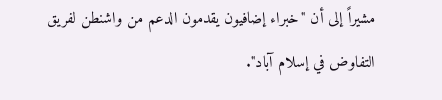مشيراً إلى أن "خبراء إضافيون يقدمون الدعم من واشنطن لفريق التفاوض في إسلام آباد".